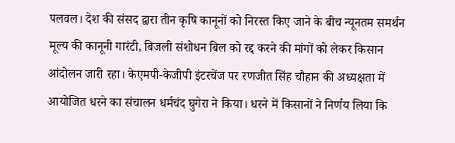पलवल। देश की संसद द्वारा तीन कृषि कानूनों को निरस्त किए जाने के बीच न्यूनतम समर्थन मूल्य की कानूनी गारंटी, बिजली संशोधन बिल को रद्द करने की मांगों को लेकर किसान आंदोलन जारी रहा। केएमपी-केजीपी इंटरचेंज पर रणजीत सिंह चौहान की अध्यक्षता में आयोजित धरने का संचालन धर्मचंद घुगेरा ने किया। धरने में किसानों ने निर्णय लिया कि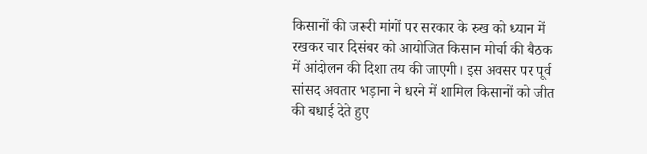किसानों की जरूरी मांगों पर सरकार के रुख को ध्यान में रखकर चार दिसंबर को आयोजित किसान मोर्चा की बैठक में आंदोलन की दिशा तय की जाएगी। इस अवसर पर पूर्व सांसद अवतार भड़ाना ने धरने में शामिल किसानों को जीत की बधाई देते हुए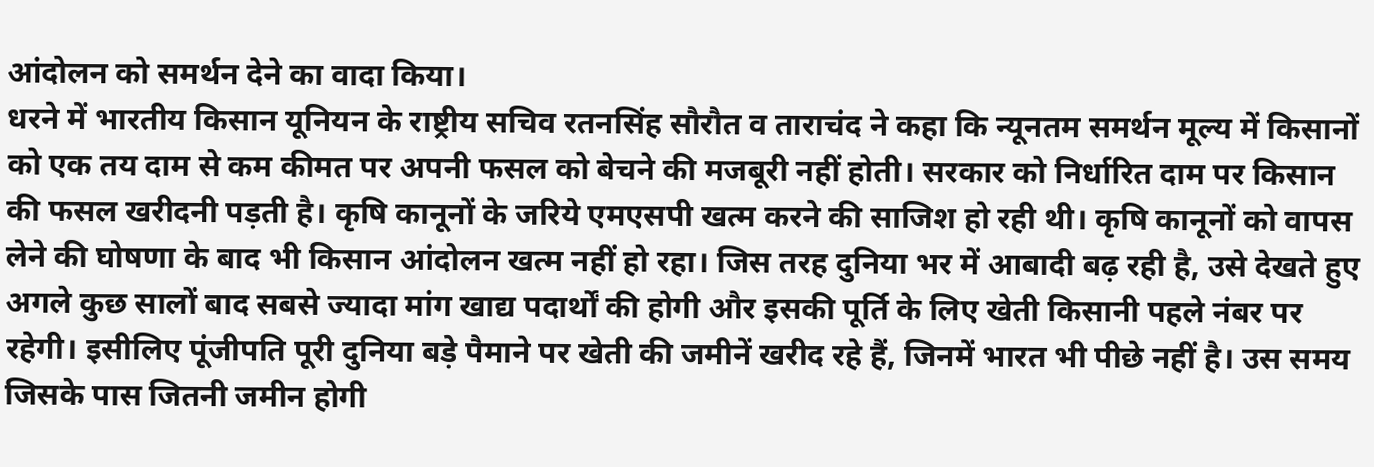आंदोलन को समर्थन देने का वादा किया।
धरने में भारतीय किसान यूनियन के राष्ट्रीय सचिव रतनसिंह सौरौत व ताराचंद ने कहा कि न्यूनतम समर्थन मूल्य में किसानों को एक तय दाम से कम कीमत पर अपनी फसल को बेचने की मजबूरी नहीं होती। सरकार को निर्धारित दाम पर किसान की फसल खरीदनी पड़ती है। कृषि कानूनों के जरिये एमएसपी खत्म करने की साजिश हो रही थी। कृषि कानूनों को वापस लेने की घोषणा के बाद भी किसान आंदोलन खत्म नहीं हो रहा। जिस तरह दुनिया भर में आबादी बढ़ रही है, उसे देखते हुए अगले कुछ सालों बाद सबसे ज्यादा मांग खाद्य पदार्थों की होगी और इसकी पूर्ति के लिए खेती किसानी पहले नंबर पर रहेगी। इसीलिए पूंजीपति पूरी दुनिया बड़े पैमाने पर खेती की जमीनें खरीद रहे हैं, जिनमें भारत भी पीछे नहीं है। उस समय जिसके पास जितनी जमीन होगी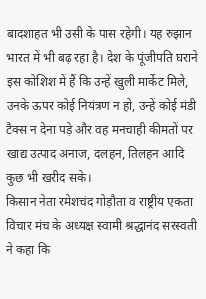बादशाहत भी उसी के पास रहेगी। यह रुझान भारत में भी बढ़ रहा है। देश के पूंजीपति घराने इस कोशिश में हैं कि उन्हें खुली मार्केट मिले, उनके ऊपर कोई नियंत्रण न हो, उन्हें कोई मंडी टैक्स न देना पड़े और वह मनचाही कीमतों पर खाद्य उत्पाद अनाज, दलहन, तिलहन आदि कुछ भी खरीद सके।
किसान नेता रमेशचंद गोड़ौता व राष्ट्रीय एकता विचार मंच के अध्यक्ष स्वामी श्रद्धानंद सरस्वती ने कहा कि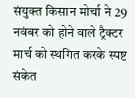संयुक्त किसान मोर्चा ने 29 नवंबर को होने वाले ट्रैक्टर मार्च को स्थगित करके स्पष्ट संकेत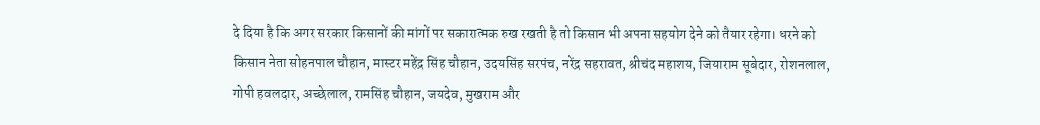दे दिया है कि अगर सरकार किसानों की मांगों पर सकारात्मक रुख रखती है तो किसान भी अपना सहयोग देने को तैयार रहेगा। धरने को किसान नेता सोहनपाल चौहान, मास्टर महेंद्र सिंह चौहान, उदयसिंह सरपंच, नरेंद्र सहरावत, श्रीचंद महाशय, जियाराम सूबेदार, रोशनलाल, गोपी हवलदार, अच्छेलाल, रामसिंह चौहान, जयदेव, मुखराम और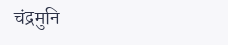चंद्रमुनि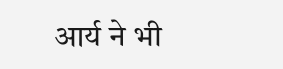आर्य ने भी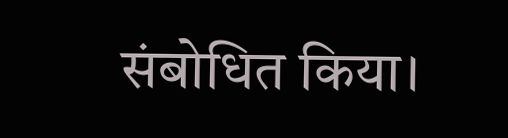संबोधित किया।